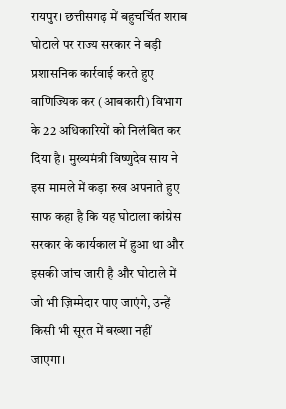रायपुर। छत्तीसगढ़ में बहुचर्चित शराब घोटाले पर राज्य सरकार ने बड़ी प्रशासनिक कार्रवाई करते हुए वाणिज्यिक कर (आबकारी) विभाग के 22 अधिकारियों को निलंबित कर दिया है। मुख्यमंत्री विष्णुदेव साय ने इस मामले में कड़ा रुख अपनाते हुए साफ कहा है कि यह घोटाला कांग्रेस सरकार के कार्यकाल में हुआ था और इसकी जांच जारी है और घोटाले में जो भी ज़िम्मेदार पाए जाएंगे, उन्हें किसी भी सूरत में बख्शा नहीं जाएगा।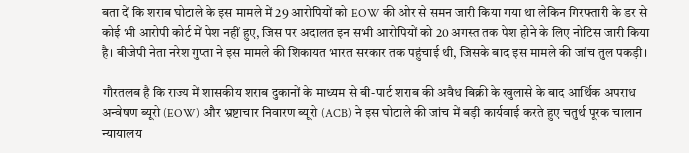बता दें कि शराब घोटाले के इस मामले में 29 आरोपियों को EOW की ओर से समन जारी किया गया था लेकिन गिरफ्तारी के डर से कोई भी आरोपी कोर्ट में पेश नहीं हुए, जिस पर अदालत इन सभी आरोपियों को 20 अगस्त तक पेश होने के लिए नोटिस जारी किया है। बीजेपी नेता नरेश गुप्ता ने इस मामले की शिकायत भारत सरकार तक पहुंचाई थी, जिसके बाद इस मामले की जांच तुल पकड़ी।

गौरतलब है कि राज्य में शासकीय शराब दुकानों के माध्यम से बी-पार्ट शराब की अवैध बिक्री के खुलासे के बाद आर्थिक अपराध अन्वेषण ब्यूरो (EOW) और भ्रष्टाचार निवारण ब्यूरो (ACB) ने इस घोटाले की जांच में बड़ी कार्यवाई करते हुए चतुर्थ पूरक चालान न्यायालय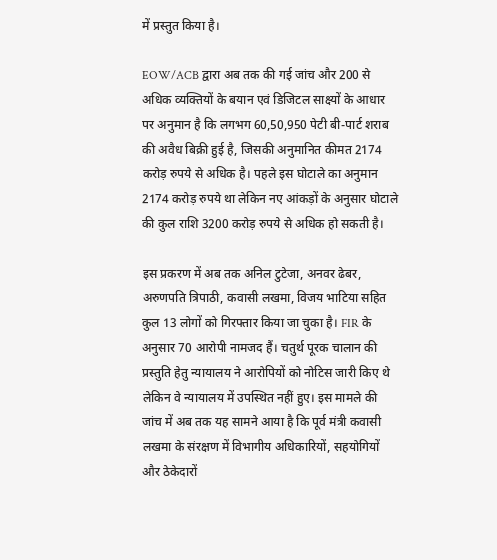में प्रस्तुत किया है।

EOW/ACB द्वारा अब तक की गई जांच और 200 से अधिक व्यक्तियों के बयान एवं डिजिटल साक्ष्यों के आधार पर अनुमान है कि लगभग 60,50,950 पेटी बी-पार्ट शराब की अवैध बिक्री हुई है, जिसकी अनुमानित कीमत 2174 करोड़ रुपये से अधिक है। पहले इस घोटाले का अनुमान 2174 करोड़ रुपये था लेकिन नए आंकड़ों के अनुसार घोटाले की कुल राशि 3200 करोड़ रुपये से अधिक हो सकती है।

इस प्रकरण में अब तक अनिल टुटेजा, अनवर ढेबर, अरुणपति त्रिपाठी, कवासी लखमा, विजय भाटिया सहित कुल 13 लोगों को गिरफ्तार किया जा चुका है। FIR के अनुसार 70 आरोपी नामजद हैं। चतुर्थ पूरक चालान की प्रस्तुति हेतु न्यायालय ने आरोपियों को नोटिस जारी किए थे लेकिन वे न्यायालय में उपस्थित नहीं हुए। इस मामले की जांच में अब तक यह सामने आया है कि पूर्व मंत्री कवासी लखमा के संरक्षण में विभागीय अधिकारियों, सहयोगियों और ठेकेदारों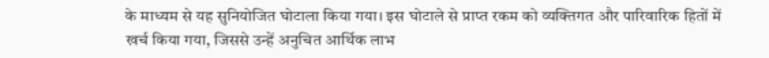के माध्यम से यह सुनियोजित घोटाला किया गया। इस घोटाले से प्राप्त रकम को व्यक्तिगत और पारिवारिक हितों में खर्च किया गया, जिससे उन्हें अनुचित आर्थिक लाभ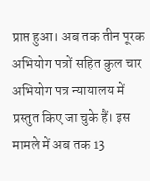प्राप्त हुआ। अब तक तीन पूरक अभियोग पत्रों सहित कुल चार अभियोग पत्र न्यायालय में प्रस्तुत किए जा चुके हैं। इस मामले में अब तक 13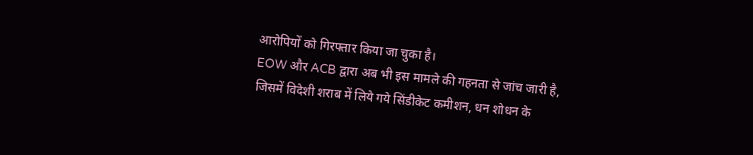आरोपियों को गिरफ्तार किया जा चुका है।
EOW और ACB द्वारा अब भी इस मामले की गहनता से जांच जारी है, जिसमें विदेशी शराब में लिये गये सिंडीकेट कमीशन, धन शोधन के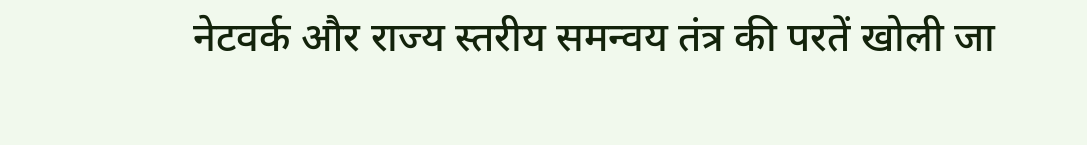नेटवर्क और राज्य स्तरीय समन्वय तंत्र की परतें खोली जा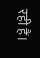रही हैं।